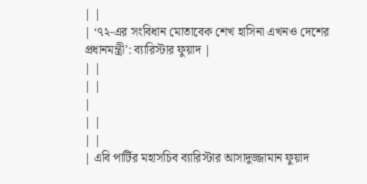| |
| ‘৭২-এর সংবিধান মোতাবেক শেখ হাসিনা এখনও দেশের প্রধানমন্ত্রী’: ব্যারিস্টার ফুয়াদ |
| |
| |
|
| |
| |
| এবি পার্টির মহাসচিব ব্যারিস্টার আসাদুজ্জামান ফুয়াদ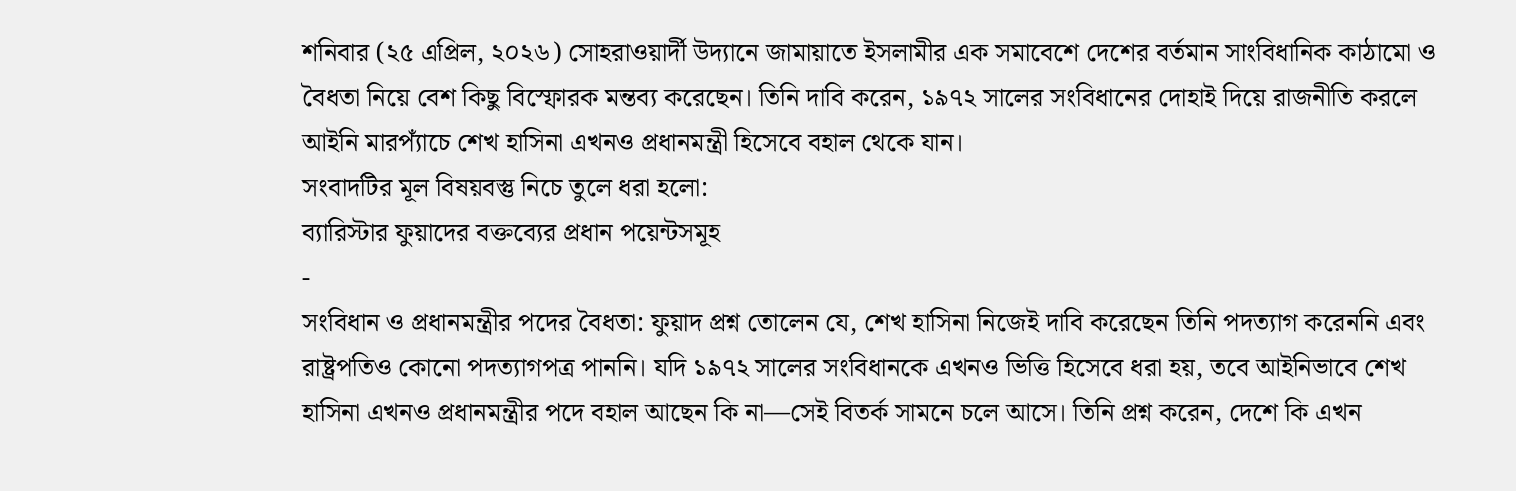শনিবার (২৫ এপ্রিল, ২০২৬) সোহরাওয়ার্দী উদ্যানে জামায়াতে ইসলামীর এক সমাবেশে দেশের বর্তমান সাংবিধানিক কাঠামো ও বৈধতা নিয়ে বেশ কিছু বিস্ফোরক মন্তব্য করেছেন। তিনি দাবি করেন, ১৯৭২ সালের সংবিধানের দোহাই দিয়ে রাজনীতি করলে আইনি মারপ্যাঁচে শেখ হাসিনা এখনও প্রধানমন্ত্রী হিসেবে বহাল থেকে যান।
সংবাদটির মূল বিষয়বস্তু নিচে তুলে ধরা হলো:
ব্যারিস্টার ফুয়াদের বক্তব্যের প্রধান পয়েন্টসমূহ
-
সংবিধান ও প্রধানমন্ত্রীর পদের বৈধতা: ফুয়াদ প্রশ্ন তোলেন যে, শেখ হাসিনা নিজেই দাবি করেছেন তিনি পদত্যাগ করেননি এবং রাষ্ট্রপতিও কোনো পদত্যাগপত্র পাননি। যদি ১৯৭২ সালের সংবিধানকে এখনও ভিত্তি হিসেবে ধরা হয়, তবে আইনিভাবে শেখ হাসিনা এখনও প্রধানমন্ত্রীর পদে বহাল আছেন কি না—সেই বিতর্ক সামনে চলে আসে। তিনি প্রশ্ন করেন, দেশে কি এখন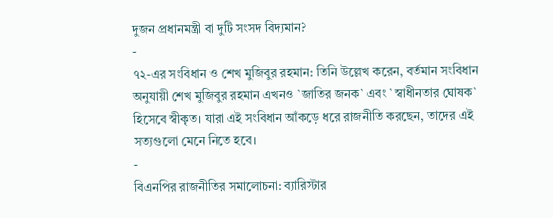দুজন প্রধানমন্ত্রী বা দুটি সংসদ বিদ্যমান?
-
৭২-এর সংবিধান ও শেখ মুজিবুর রহমান: তিনি উল্লেখ করেন, বর্তমান সংবিধান অনুযায়ী শেখ মুজিবুর রহমান এখনও `জাতির জনক` এবং `স্বাধীনতার ঘোষক` হিসেবে স্বীকৃত। যারা এই সংবিধান আঁকড়ে ধরে রাজনীতি করছেন, তাদের এই সত্যগুলো মেনে নিতে হবে।
-
বিএনপির রাজনীতির সমালোচনা: ব্যারিস্টার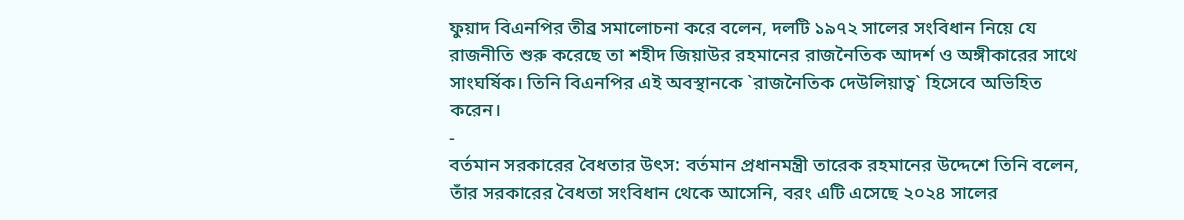ফুয়াদ বিএনপির তীব্র সমালোচনা করে বলেন, দলটি ১৯৭২ সালের সংবিধান নিয়ে যে রাজনীতি শুরু করেছে তা শহীদ জিয়াউর রহমানের রাজনৈতিক আদর্শ ও অঙ্গীকারের সাথে সাংঘর্ষিক। তিনি বিএনপির এই অবস্থানকে `রাজনৈতিক দেউলিয়াত্ব` হিসেবে অভিহিত করেন।
-
বর্তমান সরকারের বৈধতার উৎস: বর্তমান প্রধানমন্ত্রী তারেক রহমানের উদ্দেশে তিনি বলেন, তাঁর সরকারের বৈধতা সংবিধান থেকে আসেনি, বরং এটি এসেছে ২০২৪ সালের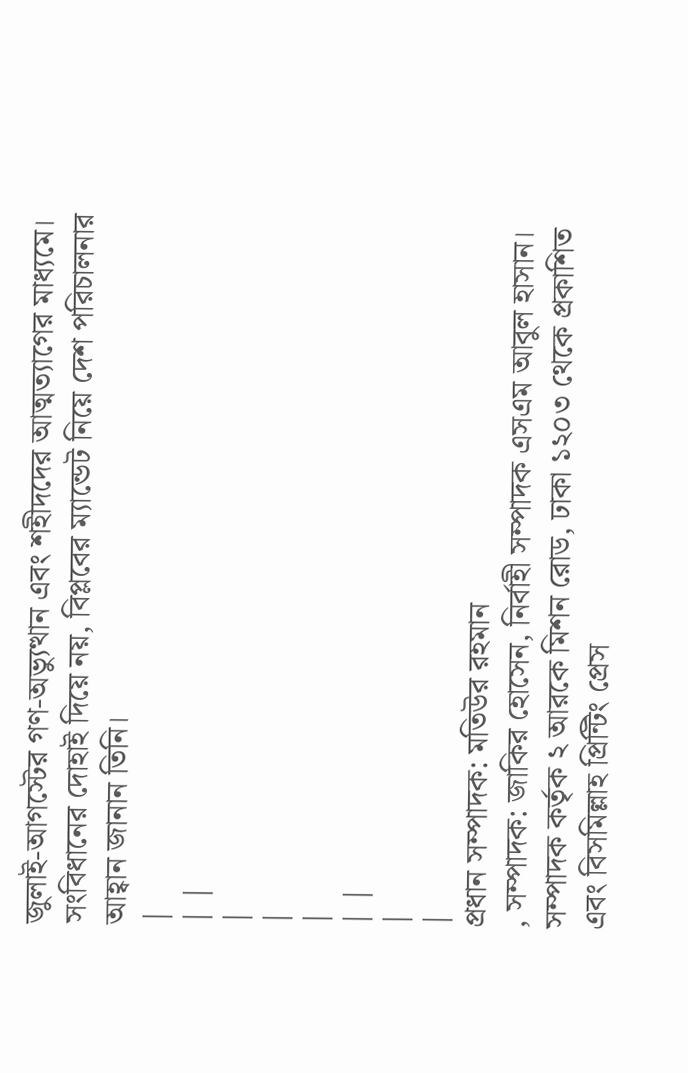জুলাই-আগস্টের গণ-অভ্যুত্থান এবং শহীদদের আত্মত্যাগের মাধ্যমে। সংবিধানের দোহাই দিয়ে নয়, বিপ্লবের ম্যান্ডেট নিয়ে দেশ পরিচালনার আহ্বান জানান তিনি।
|
| |
|
|
|
| |
|
|
প্রধান সম্পাদক: মতিউর রহমান
, সম্পাদক: জাকির হোসেন, নির্বাহী সম্পাদক এসএম আবুল হাসান। সম্পাদক কর্তৃক ২ আরকে মিশন রোড, ঢাকা ১২০৩ থেকে প্রকাশিত এবং বিসমিল্লাহ প্রিন্টিং প্রেস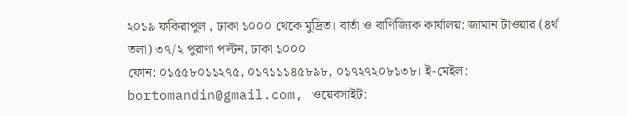২০১৯ ফকিরাপুল , ঢাকা ১০০০ থেকে মুদ্রিত। বার্তা ও বাণিজ্যিক কার্যালয়: জামান টাওয়ার (৪র্থ তলা) ৩৭/২ পুরাণা পল্টন, ঢাকা ১০০০
ফোন: ০১৫৫৮০১১২৭৫, ০১৭১১১৪৫৮৯৮, ০১৭২৭২০৮১৩৮। ই-মেইল: bortomandin@gmail.com, ওয়েবসাইট: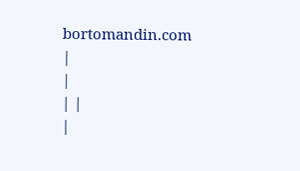bortomandin.com
|
|
| |
|